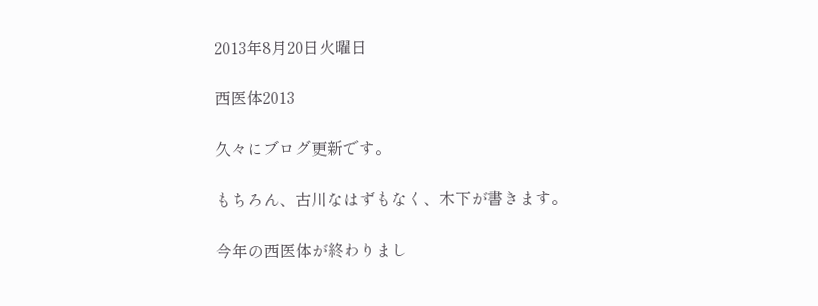2013年8月20日火曜日

西医体2013

久々にブログ更新です。

もちろん、古川なはずもなく、木下が書きます。

今年の西医体が終わりまし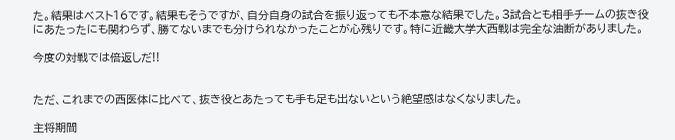た。結果はベスト16です。結果もそうですが、自分自身の試合を振り返っても不本意な結果でした。3試合とも相手チームの抜き役にあたったにも関わらず、勝てないまでも分けられなかったことが心残りです。特に近畿大学大西戦は完全な油断がありました。

今度の対戦では倍返しだ!!


ただ、これまでの西医体に比べて、抜き役とあたっても手も足も出ないという絶望感はなくなりました。

主将期間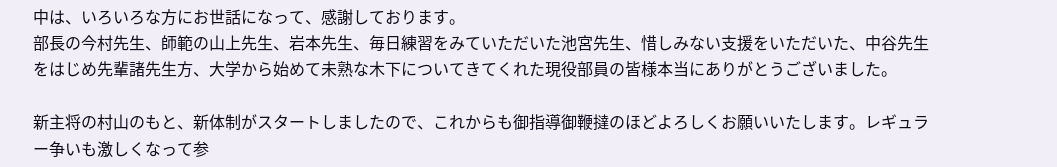中は、いろいろな方にお世話になって、感謝しております。
部長の今村先生、師範の山上先生、岩本先生、毎日練習をみていただいた池宮先生、惜しみない支援をいただいた、中谷先生をはじめ先輩諸先生方、大学から始めて未熟な木下についてきてくれた現役部員の皆様本当にありがとうございました。

新主将の村山のもと、新体制がスタートしましたので、これからも御指導御鞭撻のほどよろしくお願いいたします。レギュラー争いも激しくなって参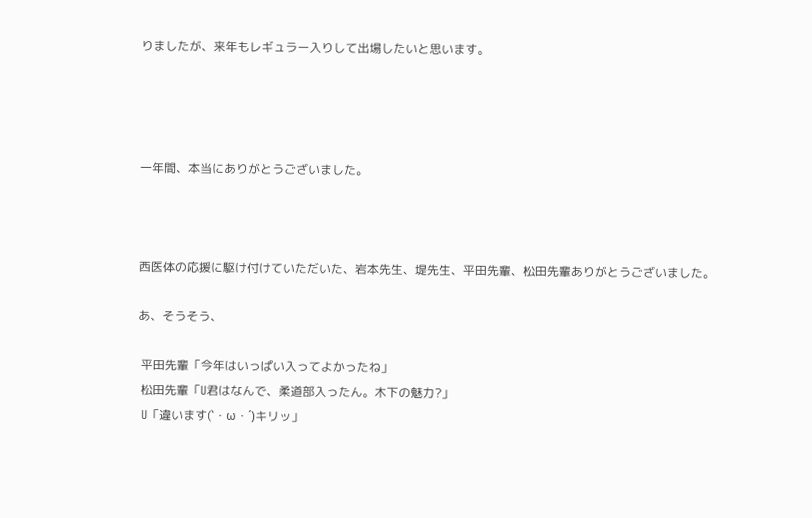りましたが、来年もレギュラー入りして出場したいと思います。




一年間、本当にありがとうございました。



西医体の応援に駆け付けていただいた、岩本先生、堤先生、平田先輩、松田先輩ありがとうございました。

あ、そうそう、

 平田先輩「今年はいっぱい入ってよかったね」
 松田先輩「U君はなんで、柔道部入ったん。木下の魅力?」
 U「違います(`・ω・´)キリッ」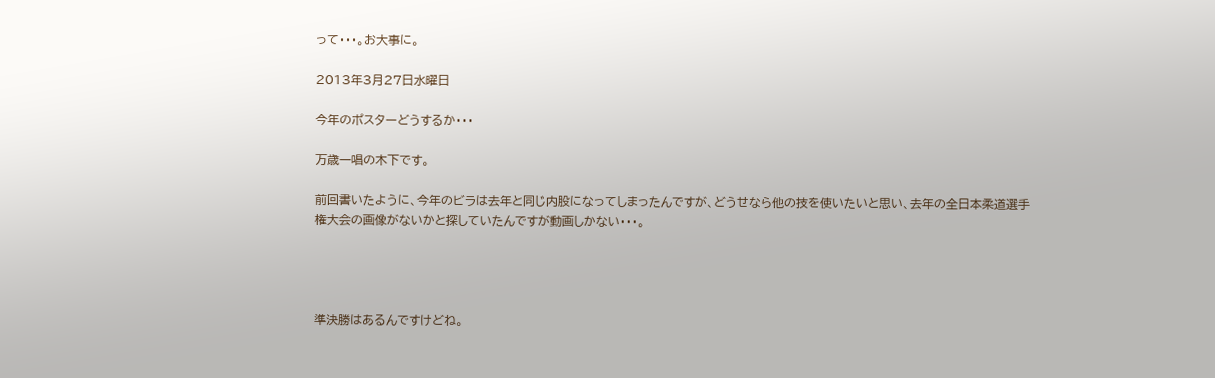って・・・。お大事に。

2013年3月27日水曜日

今年のポスターどうするか・・・

万歳一唱の木下です。

前回書いたように、今年のビラは去年と同じ内股になってしまったんですが、どうせなら他の技を使いたいと思い、去年の全日本柔道選手権大会の画像がないかと探していたんですが動画しかない・・・。




準決勝はあるんですけどね。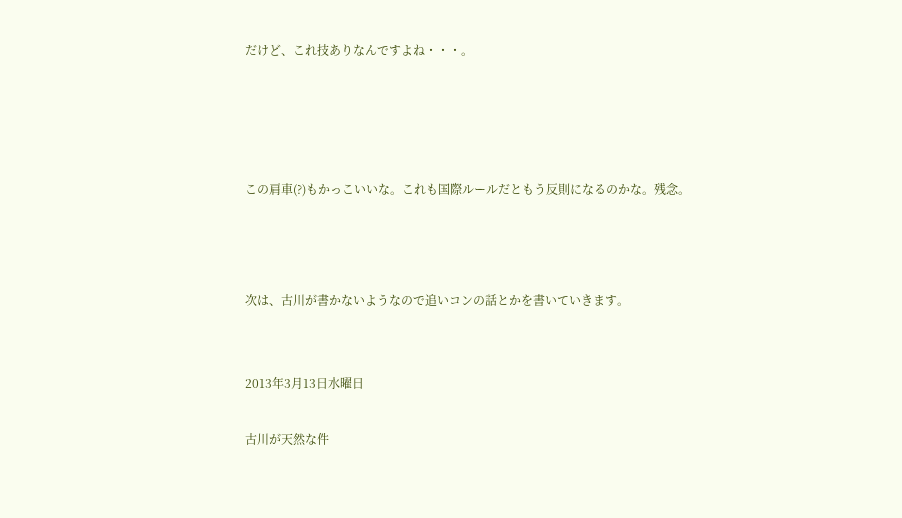だけど、これ技ありなんですよね・・・。




この肩車(?)もかっこいいな。これも国際ルールだともう反則になるのかな。残念。



次は、古川が書かないようなので追いコンの話とかを書いていきます。


2013年3月13日水曜日

古川が天然な件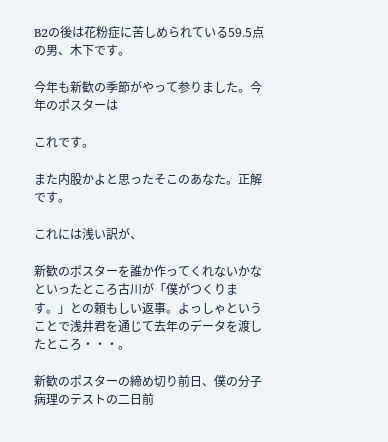B2の後は花粉症に苦しめられている59.5点の男、木下です。

今年も新歓の季節がやって参りました。今年のポスターは

これです。

また内股かよと思ったそこのあなた。正解です。

これには浅い訳が、

新歓のポスターを誰か作ってくれないかなといったところ古川が「僕がつくります。」との頼もしい返事。よっしゃということで浅井君を通じて去年のデータを渡したところ・・・。

新歓のポスターの締め切り前日、僕の分子病理のテストの二日前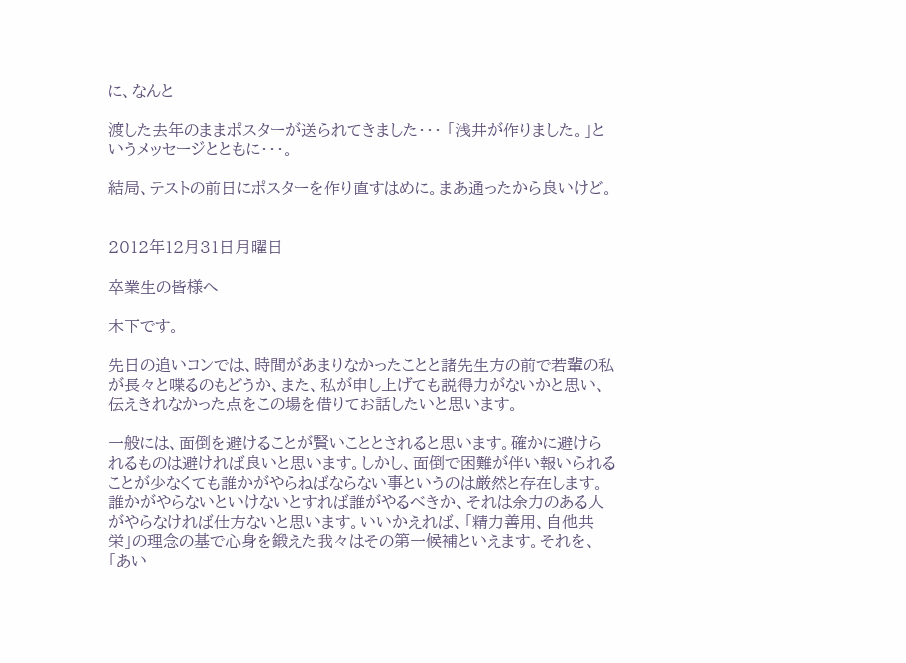に、なんと

渡した去年のままポスターが送られてきました・・・ 「浅井が作りました。」というメッセージとともに・・・。

結局、テストの前日にポスターを作り直すはめに。まあ通ったから良いけど。


2012年12月31日月曜日

卒業生の皆様へ

木下です。

先日の追いコンでは、時間があまりなかったことと諸先生方の前で若輩の私が長々と喋るのもどうか、また、私が申し上げても説得力がないかと思い、伝えきれなかった点をこの場を借りてお話したいと思います。

一般には、面倒を避けることが賢いこととされると思います。確かに避けられるものは避ければ良いと思います。しかし、面倒で困難が伴い報いられることが少なくても誰かがやらねばならない事というのは厳然と存在します。誰かがやらないといけないとすれば誰がやるべきか、それは余力のある人がやらなければ仕方ないと思います。いいかえれば、「精力善用、自他共栄」の理念の基で心身を鍛えた我々はその第一候補といえます。それを、「あい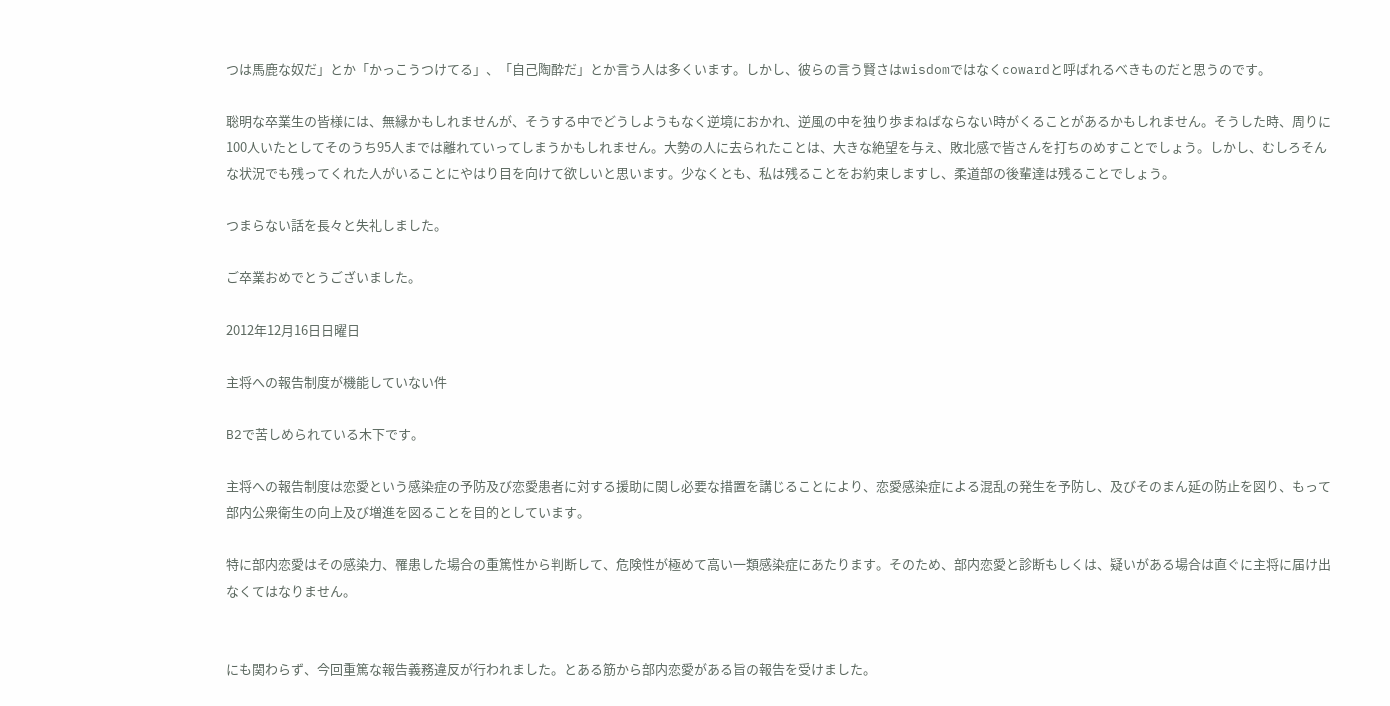つは馬鹿な奴だ」とか「かっこうつけてる」、「自己陶酔だ」とか言う人は多くいます。しかし、彼らの言う賢さはwisdomではなくcowardと呼ばれるべきものだと思うのです。

聡明な卒業生の皆様には、無縁かもしれませんが、そうする中でどうしようもなく逆境におかれ、逆風の中を独り歩まねばならない時がくることがあるかもしれません。そうした時、周りに100人いたとしてそのうち95人までは離れていってしまうかもしれません。大勢の人に去られたことは、大きな絶望を与え、敗北感で皆さんを打ちのめすことでしょう。しかし、むしろそんな状況でも残ってくれた人がいることにやはり目を向けて欲しいと思います。少なくとも、私は残ることをお約束しますし、柔道部の後輩達は残ることでしょう。

つまらない話を長々と失礼しました。

ご卒業おめでとうございました。

2012年12月16日日曜日

主将への報告制度が機能していない件

B2で苦しめられている木下です。

主将への報告制度は恋愛という感染症の予防及び恋愛患者に対する援助に関し必要な措置を講じることにより、恋愛感染症による混乱の発生を予防し、及びそのまん延の防止を図り、もって部内公衆衛生の向上及び増進を図ることを目的としています。

特に部内恋愛はその感染力、罹患した場合の重篤性から判断して、危険性が極めて高い一類感染症にあたります。そのため、部内恋愛と診断もしくは、疑いがある場合は直ぐに主将に届け出なくてはなりません。


にも関わらず、今回重篤な報告義務違反が行われました。とある筋から部内恋愛がある旨の報告を受けました。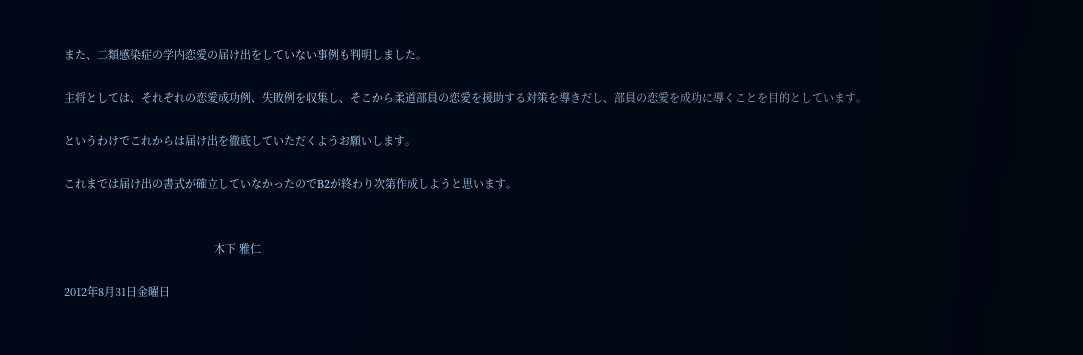また、二類感染症の学内恋愛の届け出をしていない事例も判明しました。

主将としては、それぞれの恋愛成功例、失敗例を収集し、そこから柔道部員の恋愛を援助する対策を導きだし、部員の恋愛を成功に導くことを目的としています。

というわけでこれからは届け出を徹底していただくようお願いします。

これまでは届け出の書式が確立していなかったのでB2が終わり次第作成しようと思います。


                                                  木下 雅仁

2012年8月31日金曜日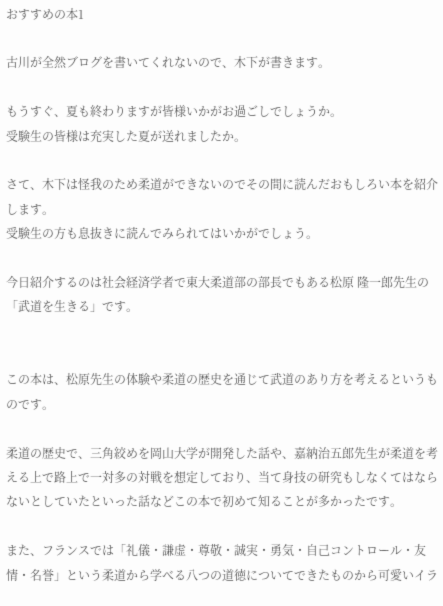おすすめの本1

古川が全然ブログを書いてくれないので、木下が書きます。

もうすぐ、夏も終わりますが皆様いかがお過ごしでしょうか。
受験生の皆様は充実した夏が送れましたか。

さて、木下は怪我のため柔道ができないのでその間に読んだおもしろい本を紹介します。
受験生の方も息抜きに読んでみられてはいかがでしょう。

今日紹介するのは社会経済学者で東大柔道部の部長でもある松原 隆一郎先生の「武道を生きる」です。


この本は、松原先生の体験や柔道の歴史を通じて武道のあり方を考えるというものです。

柔道の歴史で、三角絞めを岡山大学が開発した話や、嘉納治五郎先生が柔道を考える上で路上で一対多の対戦を想定しており、当て身技の研究もしなくてはならないとしていたといった話などこの本で初めて知ることが多かったです。

また、フランスでは「礼儀・謙虚・尊敬・誠実・勇気・自己コントロール・友情・名誉」という柔道から学べる八つの道徳についてできたものから可愛いイラ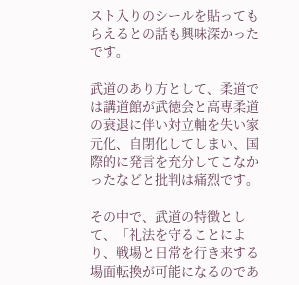スト入りのシールを貼ってもらえるとの話も興味深かったです。

武道のあり方として、柔道では講道館が武徳会と高専柔道の衰退に伴い対立軸を失い家元化、自閉化してしまい、国際的に発言を充分してこなかったなどと批判は痛烈です。

その中で、武道の特徴として、「礼法を守ることにより、戦場と日常を行き来する場面転換が可能になるのであ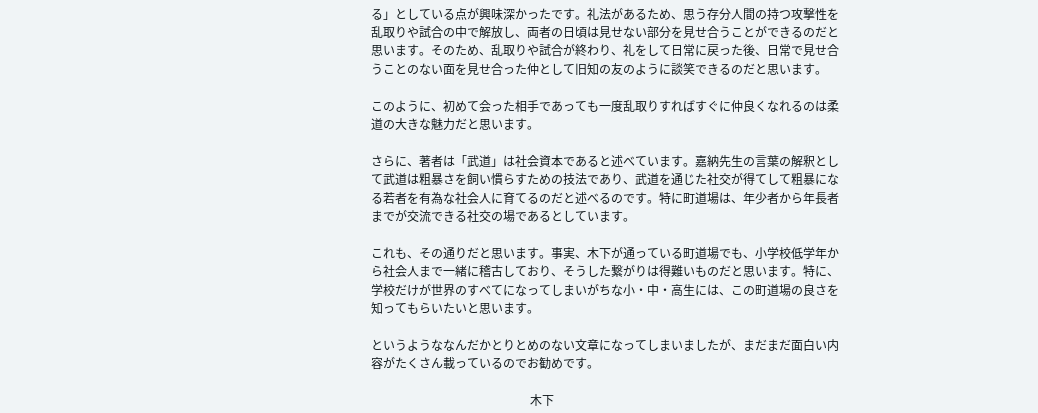る」としている点が興味深かったです。礼法があるため、思う存分人間の持つ攻撃性を乱取りや試合の中で解放し、両者の日頃は見せない部分を見せ合うことができるのだと思います。そのため、乱取りや試合が終わり、礼をして日常に戻った後、日常で見せ合うことのない面を見せ合った仲として旧知の友のように談笑できるのだと思います。

このように、初めて会った相手であっても一度乱取りすればすぐに仲良くなれるのは柔道の大きな魅力だと思います。

さらに、著者は「武道」は社会資本であると述べています。嘉納先生の言葉の解釈として武道は粗暴さを飼い慣らすための技法であり、武道を通じた社交が得てして粗暴になる若者を有為な社会人に育てるのだと述べるのです。特に町道場は、年少者から年長者までが交流できる社交の場であるとしています。

これも、その通りだと思います。事実、木下が通っている町道場でも、小学校低学年から社会人まで一緒に稽古しており、そうした繋がりは得難いものだと思います。特に、学校だけが世界のすべてになってしまいがちな小・中・高生には、この町道場の良さを知ってもらいたいと思います。

というようななんだかとりとめのない文章になってしまいましたが、まだまだ面白い内容がたくさん載っているのでお勧めです。

                                                     木下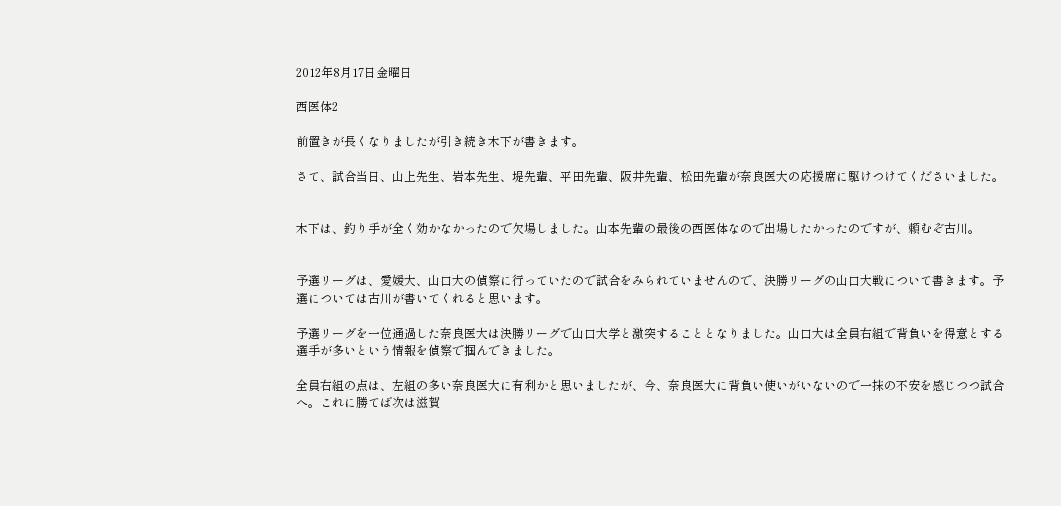2012年8月17日金曜日

西医体2

前置きが長くなりましたが引き続き木下が書きます。

さて、試合当日、山上先生、岩本先生、堤先輩、平田先輩、阪井先輩、松田先輩が奈良医大の応援席に駆けつけてくださいました。


木下は、釣り手が全く効かなかったので欠場しました。山本先輩の最後の西医体なので出場したかったのですが、頼むぞ古川。


予選リーグは、愛媛大、山口大の偵察に行っていたので試合をみられていませんので、決勝リーグの山口大戦について書きます。予選については古川が書いてくれると思います。

予選リーグを一位通過した奈良医大は決勝リーグで山口大学と激突することとなりました。山口大は全員右組で背負いを得意とする選手が多いという情報を偵察で掴んできました。

全員右組の点は、左組の多い奈良医大に有利かと思いましたが、今、奈良医大に背負い使いがいないので一抹の不安を感じつつ試合へ。これに勝てば次は滋賀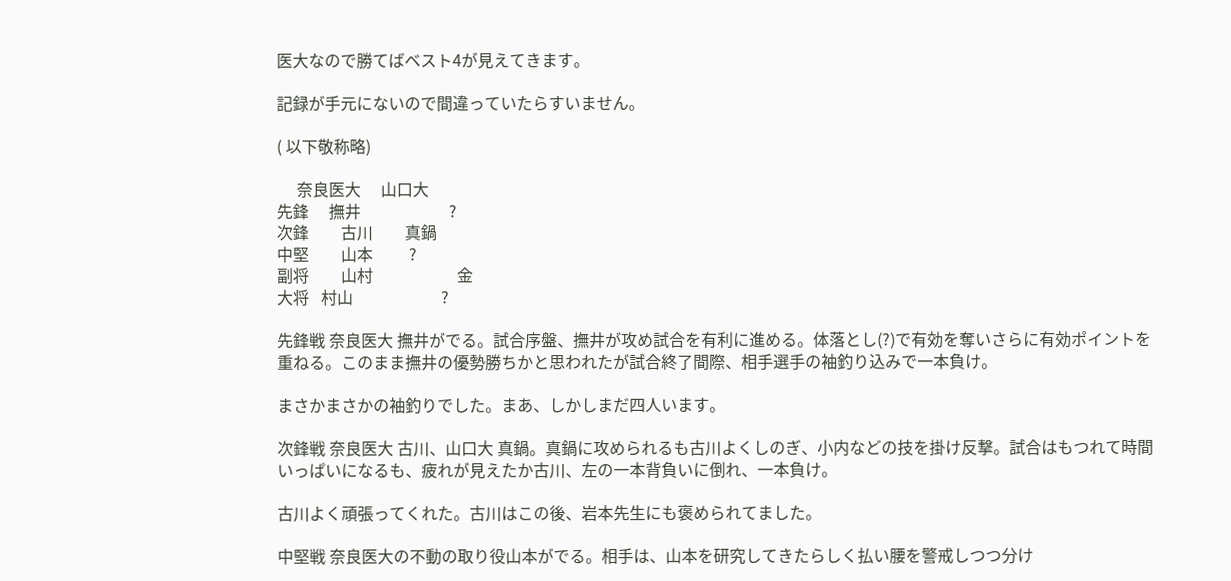医大なので勝てばベスト4が見えてきます。

記録が手元にないので間違っていたらすいません。

( 以下敬称略)

     奈良医大     山口大
先鋒     撫井                      ?
次鋒        古川        真鍋
中堅        山本         ?
副将        山村                     金
大将   村山                      ?

先鋒戦 奈良医大 撫井がでる。試合序盤、撫井が攻め試合を有利に進める。体落とし(?)で有効を奪いさらに有効ポイントを重ねる。このまま撫井の優勢勝ちかと思われたが試合終了間際、相手選手の袖釣り込みで一本負け。

まさかまさかの袖釣りでした。まあ、しかしまだ四人います。

次鋒戦 奈良医大 古川、山口大 真鍋。真鍋に攻められるも古川よくしのぎ、小内などの技を掛け反撃。試合はもつれて時間いっぱいになるも、疲れが見えたか古川、左の一本背負いに倒れ、一本負け。

古川よく頑張ってくれた。古川はこの後、岩本先生にも褒められてました。

中堅戦 奈良医大の不動の取り役山本がでる。相手は、山本を研究してきたらしく払い腰を警戒しつつ分け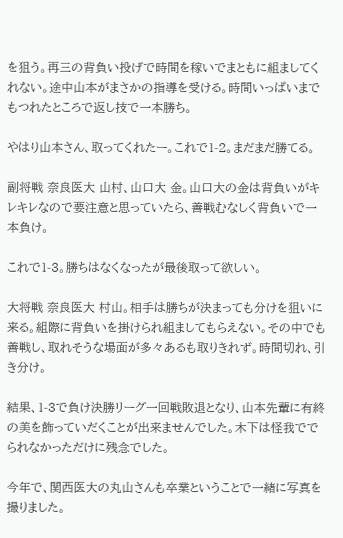を狙う。再三の背負い投げで時間を稼いでまともに組ましてくれない。途中山本がまさかの指導を受ける。時間いっぱいまでもつれたところで返し技で一本勝ち。

やはり山本さん、取ってくれたー。これで1-2。まだまだ勝てる。

副将戦 奈良医大 山村、山口大 金。山口大の金は背負いがキレキレなので要注意と思っていたら、善戦むなしく背負いで一本負け。

これで1-3。勝ちはなくなったが最後取って欲しい。

大将戦 奈良医大 村山。相手は勝ちが決まっても分けを狙いに来る。組際に背負いを掛けられ組ましてもらえない。その中でも善戦し、取れそうな場面が多々あるも取りきれず。時間切れ、引き分け。

結果、1-3で負け決勝リーグ一回戦敗退となり、山本先輩に有終の美を飾っていだくことが出来ませんでした。木下は怪我ででられなかっただけに残念でした。

今年で、関西医大の丸山さんも卒業ということで一緒に写真を撮りました。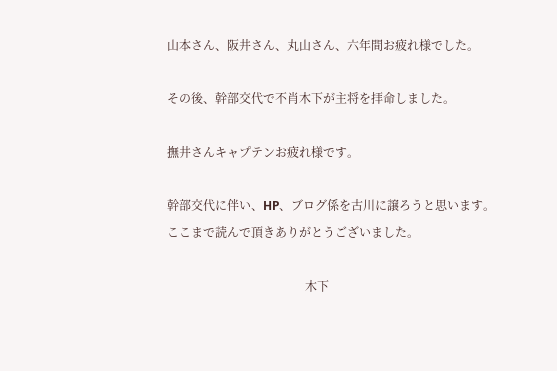山本さん、阪井さん、丸山さん、六年間お疲れ様でした。

その後、幹部交代で不肖木下が主将を拝命しました。

撫井さんキャプテンお疲れ様です。

幹部交代に伴い、HP、ブログ係を古川に譲ろうと思います。
ここまで読んで頂きありがとうございました。

                                              木下